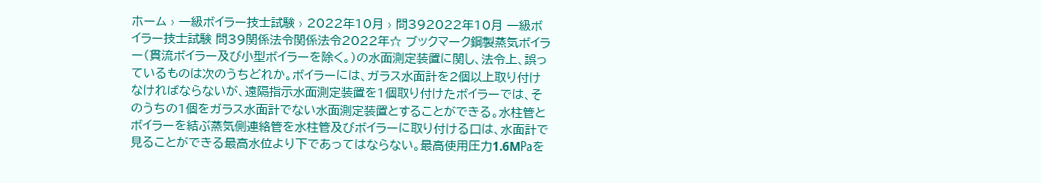ホーム › 一級ボイラー技士試験 › 2022年10月 › 問392022年10月 一級ボイラー技士試験 問39関係法令関係法令2022年☆ ブックマーク鋼製蒸気ボイラー(貫流ボイラー及び小型ボイラーを除く。)の水面測定装置に関し、法令上、誤っているものは次のうちどれか。ボイラーには、ガラス水面計を2個以上取り付けなければならないが、遠隔指示水面測定装置を1個取り付けたボイラーでは、そのうちの1個をガラス水面計でない水面測定装置とすることができる。水柱管とボイラーを結ぶ蒸気側連絡管を水柱管及びボイラーに取り付ける口は、水面計で見ることができる最高水位より下であってはならない。最高使用圧力1.6M㎩を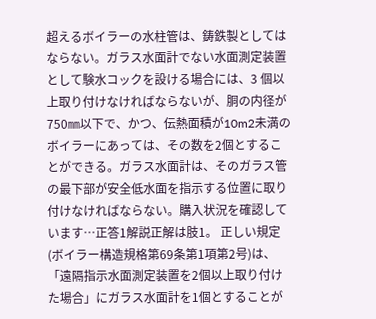超えるボイラーの水柱管は、鋳鉄製としてはならない。ガラス水面計でない水面測定装置として験水コックを設ける場合には、3 個以上取り付けなければならないが、胴の内径が750㎜以下で、かつ、伝熱面積が10m2未満のボイラーにあっては、その数を2個とすることができる。ガラス水面計は、そのガラス管の最下部が安全低水面を指示する位置に取り付けなければならない。購入状況を確認しています…正答1解説正解は肢1。 正しい規定(ボイラー構造規格第69条第1項第2号)は、「遠隔指示水面測定装置を2個以上取り付けた場合」にガラス水面計を1個とすることが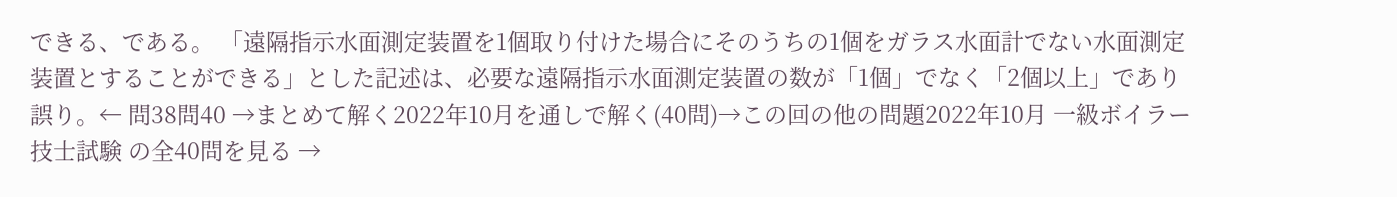できる、である。 「遠隔指示水面測定装置を1個取り付けた場合にそのうちの1個をガラス水面計でない水面測定装置とすることができる」とした記述は、必要な遠隔指示水面測定装置の数が「1個」でなく「2個以上」であり誤り。← 問38問40 →まとめて解く2022年10月を通しで解く(40問)→この回の他の問題2022年10月 一級ボイラー技士試験 の全40問を見る →